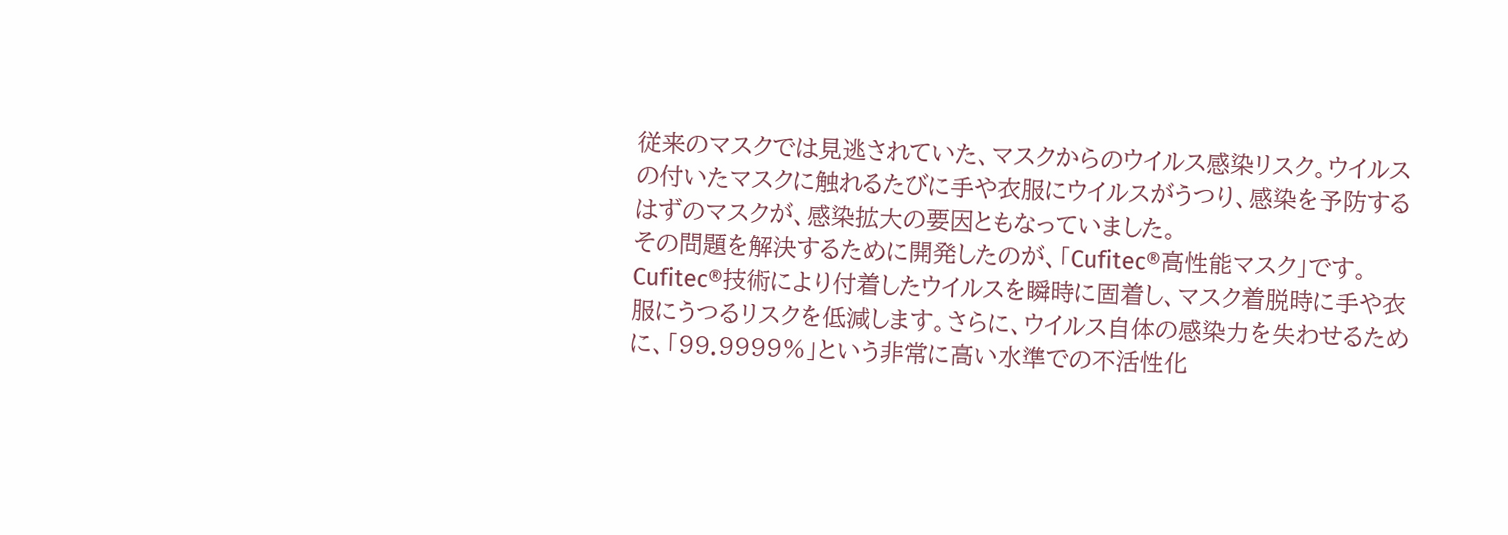従来のマスクでは見逃されていた、マスクからのウイルス感染リスク。ウイルスの付いたマスクに触れるたびに手や衣服にウイルスがうつり、感染を予防するはずのマスクが、感染拡大の要因ともなっていました。
その問題を解決するために開発したのが、「Cufitec®高性能マスク」です。Cufitec®技術により付着したウイルスを瞬時に固着し、マスク着脱時に手や衣服にうつるリスクを低減します。さらに、ウイルス自体の感染力を失わせるために、「99.9999%」という非常に高い水準での不活性化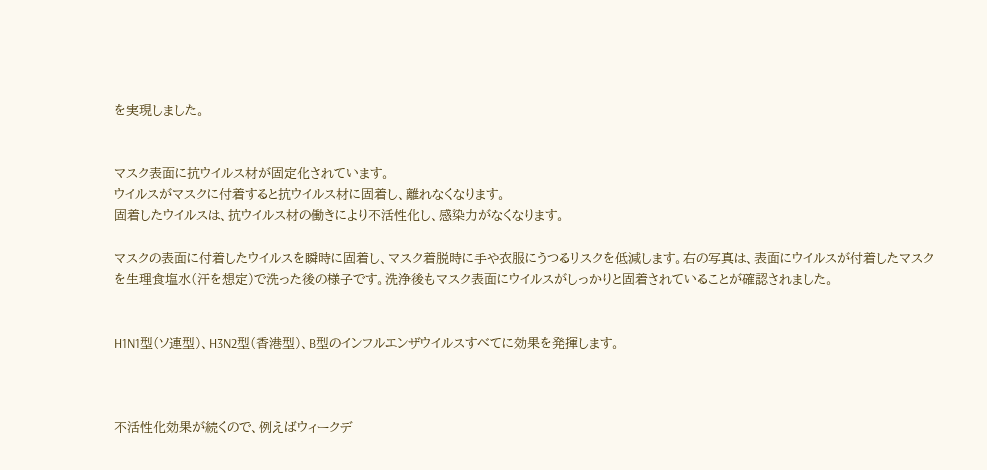を実現しました。


マスク表面に抗ウイルス材が固定化されています。
ウイルスがマスクに付着すると抗ウイルス材に固着し、離れなくなります。
固着したウイルスは、抗ウイルス材の働きにより不活性化し、感染力がなくなります。

マスクの表面に付着したウイルスを瞬時に固着し、マスク着脱時に手や衣服にうつるリスクを低減します。右の写真は、表面にウイルスが付着したマスクを生理食塩水(汗を想定)で洗った後の様子です。洗浄後もマスク表面にウイルスがしっかりと固着されていることが確認されました。


H1N1型(ソ連型)、H3N2型(香港型)、B型のインフルエンザウイルスすべてに効果を発揮します。



不活性化効果が続くので、例えばウィークデ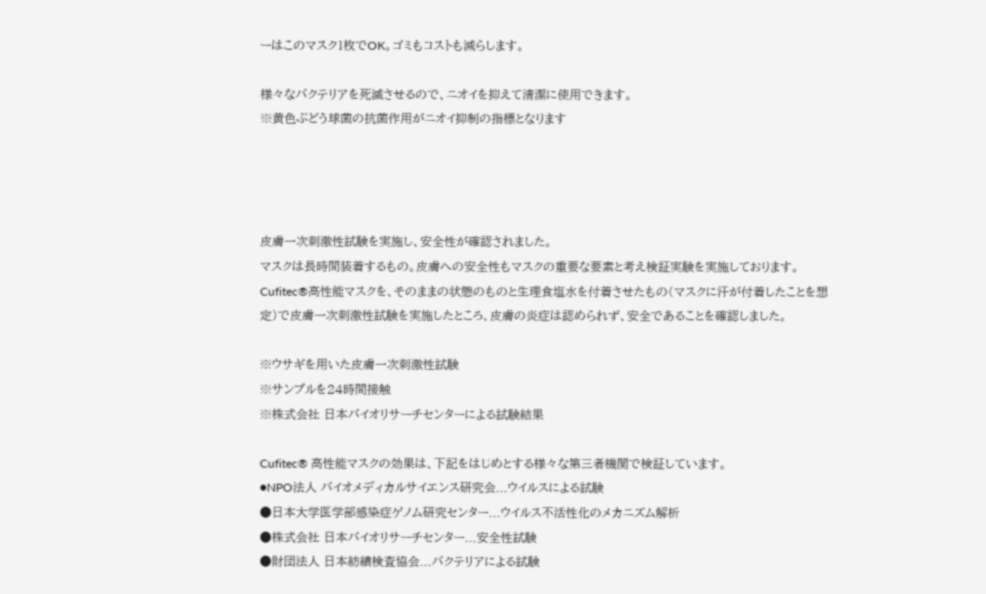ーはこのマスク1枚でOK。ゴミもコストも減らします。

様々なバクテリアを死滅させるので、ニオイを抑えて清潔に使用できます。
※黄色ぶどう球菌の抗菌作用がニオイ抑制の指標となります




皮膚一次刺激性試験を実施し、安全性が確認されました。
マスクは長時間装着するもの。皮膚への安全性もマスクの重要な要素と考え検証実験を実施しております。Cufitec®高性能マスクを、そのままの状態のものと生理食塩水を付着させたもの(マスクに汗が付着したことを想定)で皮膚一次刺激性試験を実施したところ、皮膚の炎症は認められず、安全であることを確認しました。

※ウサギを用いた皮膚一次刺激性試験
※サンプルを24時間接触
※株式会社 日本バイオリサーチセンターによる試験結果

Cufitec® 高性能マスクの効果は、下記をはじめとする様々な第三者機関で検証しています。
●NPO法人 バイオメディカルサイエンス研究会...ウイルスによる試験
●日本大学医学部感染症ゲノム研究センター...ウイルス不活性化のメカニズム解析
●株式会社 日本バイオリサーチセンター...安全性試験
●財団法人 日本紡績検査協会...バクテリアによる試験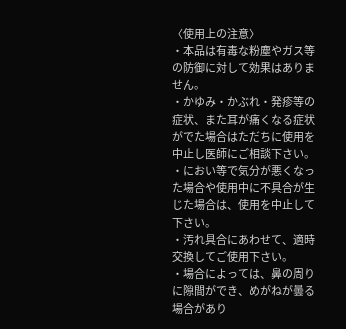〈使用上の注意〉
・本品は有毒な粉塵やガス等の防御に対して効果はありません。
・かゆみ・かぶれ・発疹等の症状、また耳が痛くなる症状がでた場合はただちに使用を中止し医師にご相談下さい。
・におい等で気分が悪くなった場合や使用中に不具合が生じた場合は、使用を中止して下さい。
・汚れ具合にあわせて、適時交換してご使用下さい。
・場合によっては、鼻の周りに隙間ができ、めがねが曇る場合があり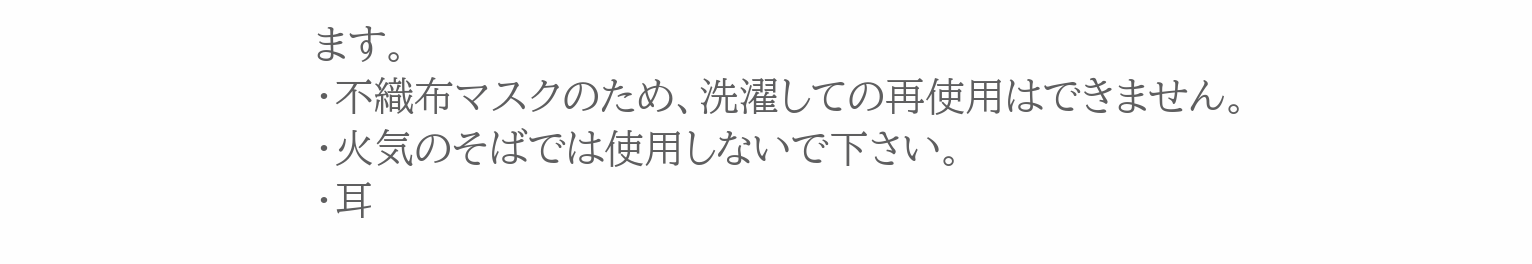ます。
・不織布マスクのため、洗濯しての再使用はできません。
・火気のそばでは使用しないで下さい。
・耳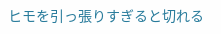ヒモを引っ張りすぎると切れる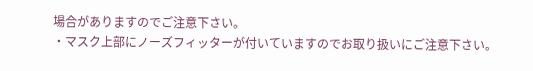場合がありますのでご注意下さい。
・マスク上部にノーズフィッターが付いていますのでお取り扱いにご注意下さい。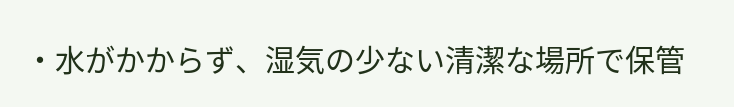・水がかからず、湿気の少ない清潔な場所で保管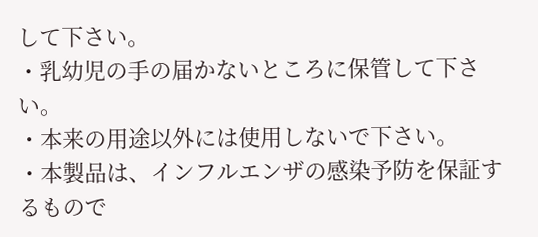して下さい。
・乳幼児の手の届かないところに保管して下さい。
・本来の用途以外には使用しないで下さい。
・本製品は、インフルエンザの感染予防を保証するもので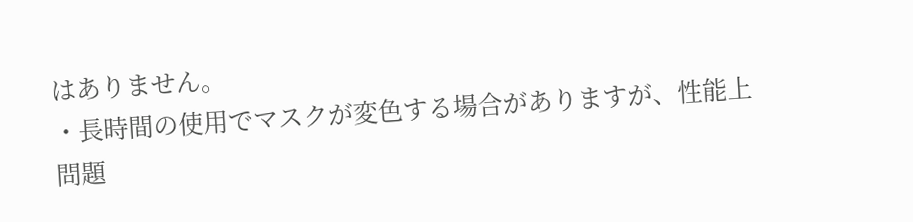はありません。
・長時間の使用でマスクが変色する場合がありますが、性能上問題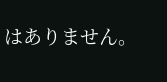はありません。